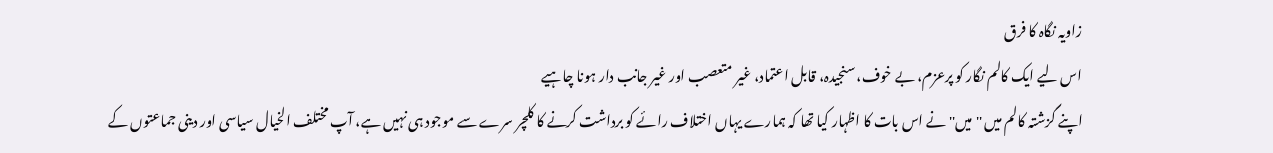زاویہ نگاہ کا فرق
اس لیے ایک کالم نگار کو پرعزم، بے خوف، سنجیدہ، قابل اعتماد، غیر متعصب اور غیر جانب دار ہونا چاہیے
اپنے گزشتہ کالم میں ''میں'' نے اس بات کا اظہار کیا تھا کہ ہمارے یہاں اختلاف رائے کو برداشت کرنے کا کلچر سرے سے موجود ہی نہیں ہے، آپ مختلف الخیال سیاسی اور دینی جماعتوں کے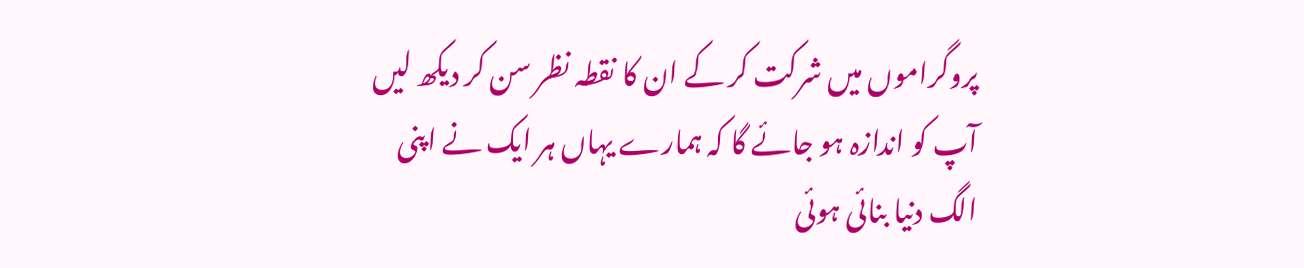پروگراموں میں شرکت کر کے ان کا نقطہ نظر سن کر دیکھ لیں آپ کو اندازہ ہو جائے گا کہ ہمارے یہاں ہر ایک نے اپنی الگ دنیا بنائی ہوئی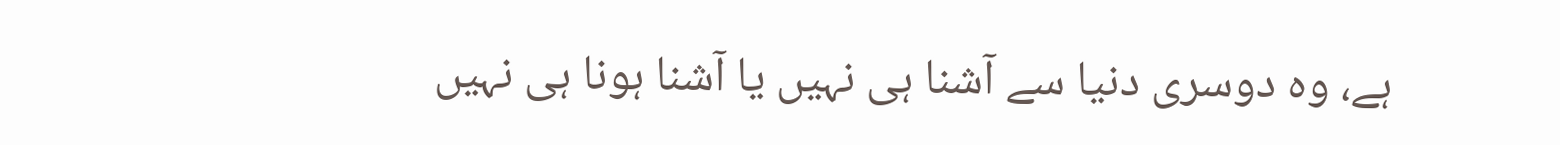ہے، وہ دوسری دنیا سے آشنا ہی نہیں یا آشنا ہونا ہی نہیں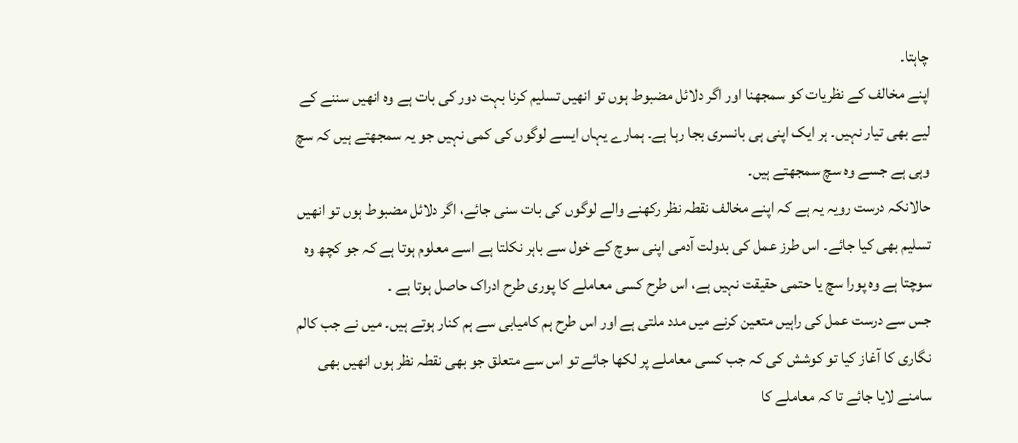چاہتا۔
اپنے مخالف کے نظریات کو سمجھنا اور اگر دلائل مضبوط ہوں تو انھیں تسلیم کرنا بہت دور کی بات ہے وہ انھیں سننے کے لیے بھی تیار نہیں۔ ہر ایک اپنی ہی بانسری بجا رہا ہے۔ ہمارے یہاں ایسے لوگوں کی کمی نہیں جو یہ سمجھتے ہیں کہ سچ وہی ہے جسے وہ سچ سمجھتے ہیں۔
حالانکہ درست رویہ یہ ہے کہ اپنے مخالف نقطہ نظر رکھنے والے لوگوں کی بات سنی جائے، اگر دلائل مضبوط ہوں تو انھیں تسلیم بھی کیا جائے۔ اس طرز عمل کی بدولت آدمی اپنی سوچ کے خول سے باہر نکلتا ہے اسے معلوم ہوتا ہے کہ جو کچھ وہ سوچتا ہے وہ پورا سچ یا حتمی حقیقت نہیں ہے، اس طرح کسی معاملے کا پوری طرح ادراک حاصل ہوتا ہے ۔
جس سے درست عمل کی راہیں متعین کرنے میں مدد ملتی ہے اور اس طرح ہم کامیابی سے ہم کنار ہوتے ہیں۔ میں نے جب کالم نگاری کا آغاز کیا تو کوشش کی کہ جب کسی معاملے پر لکھا جائے تو اس سے متعلق جو بھی نقطہ نظر ہوں انھیں بھی سامنے لایا جائے تا کہ معاملے کا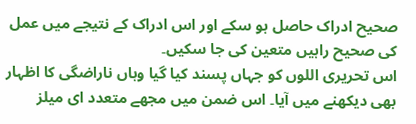صحیح ادراک حاصل ہو سکے اور اس ادراک کے نتیجے میں عمل کی صحیح راہیں متعین کی جا سکیں۔
اس تحریری اللوں کو جہاں پسند کیا گیا وہاں ناراضگی کا اظہار بھی دیکھنے میں آیا۔ اس ضمن میں مجھے متعدد ای میلز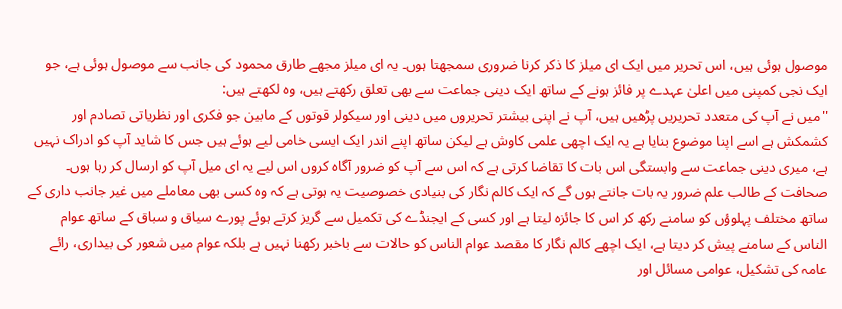موصول ہوئی ہیں، اس تحریر میں ایک ای میلز کا ذکر کرنا ضروری سمجھتا ہوں۔ یہ ای میلز مجھے طارق محمود کی جانب سے موصول ہوئی ہے، جو ایک نجی کمپنی میں اعلیٰ عہدے پر فائز ہونے کے ساتھ ایک دینی جماعت سے بھی تعلق رکھتے ہیں، وہ لکھتے ہیں:
''میں نے آپ کی متعدد تحریریں پڑھیں ہیں، آپ نے اپنی بیشتر تحریروں میں دینی اور سیکولر قوتوں کے مابین جو فکری اور نظریاتی تصادم اور کشمکش ہے اسے اپنا موضوع بنایا ہے یہ ایک اچھی علمی کاوش ہے لیکن ساتھ اپنے اندر ایک ایسی خامی لیے ہوئے ہیں جس کا شاید آپ کو ادراک نہیں ہے، میری دینی جماعت سے وابستگی اس بات کا تقاضا کرتی ہے کہ اس سے آپ کو ضرور آگاہ کروں اس لیے یہ ای میل آپ کو ارسال کر رہا ہوں۔
صحافت کے طالب علم ضرور یہ بات جانتے ہوں گے کہ ایک کالم نگار کی بنیادی خصوصیت یہ ہوتی ہے کہ وہ کسی بھی معاملے میں غیر جانب داری کے ساتھ مختلف پہلوؤں کو سامنے رکھ کر اس کا جائزہ لیتا ہے اور کسی کے ایجنڈے کی تکمیل سے گریز کرتے ہوئے پورے سیاق و سباق کے ساتھ عوام الناس کے سامنے پیش کر دیتا ہے، ایک اچھے کالم نگار کا مقصد عوام الناس کو حالات سے باخبر رکھنا نہیں ہے بلکہ عوام میں شعور کی بیداری، رائے عامہ کی تشکیل، عوامی مسائل اور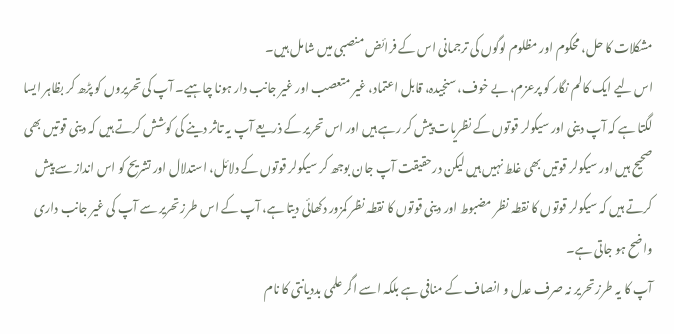مشکلات کا حل، محکوم اور مظلوم لوگوں کی ترجمانی اس کے فرائض منصبی میں شامل ہیں۔
اس لیے ایک کالم نگار کو پرعزم، بے خوف، سنجیدہ، قابل اعتماد، غیر متعصب اور غیر جانب دار ہونا چاہیے۔ آپ کی تحریروں کو پڑھ کر بظاہر ایسا لگتا ہے کہ آپ دینی اور سیکولر قوتوں کے نظریات پیش کر رہے ہیں اور اس تحریر کے ذریعے آپ یہ تاثر دینے کی کوشش کرتے ہیں کہ دینی قوتیں بھی صحیح ہیں اور سیکولر قوتیں بھی غلط نہیں ہیں لیکن درحقیقت آپ جان بوجھ کر سیکولر قوتوں کے دلائل، استدلال اور تشریح کو اس انداز سے پیش کرتے ہیں کہ سیکولر قوتوں کا نقطہ نظر مضبوط اور دینی قوتوں کا نقطہ نظر کمزور دکھائی دیتا ہے، آپ کے اس طرز تحریر سے آپ کی غیر جانب داری واضح ہو جاتی ہے۔
آپ کا یہ طرز تحریر نہ صرف عدل و انصاف کے منافی ہے بلکہ اسے اگر علمی بددیانتی کا نام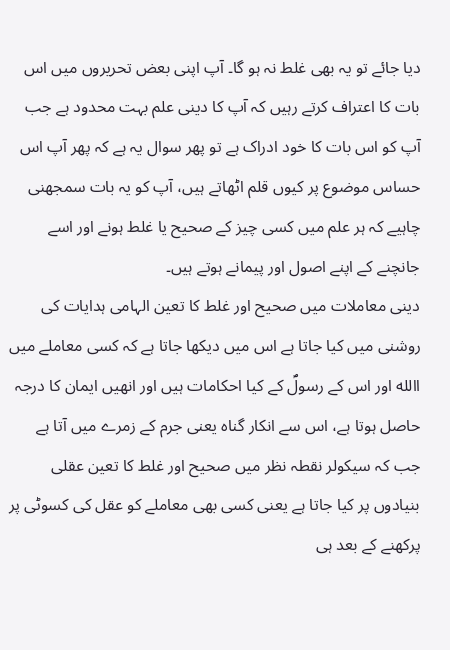دیا جائے تو یہ بھی غلط نہ ہو گا۔ آپ اپنی بعض تحریروں میں اس بات کا اعتراف کرتے رہیں کہ آپ کا دینی علم بہت محدود ہے جب آپ کو اس بات کا خود ادراک ہے تو پھر سوال یہ ہے کہ پھر آپ اس حساس موضوع پر کیوں قلم اٹھاتے ہیں، آپ کو یہ بات سمجھنی چاہیے کہ ہر علم میں کسی چیز کے صحیح یا غلط ہونے اور اسے جانچنے کے اپنے اصول اور پیمانے ہوتے ہیں۔
دینی معاملات میں صحیح اور غلط کا تعین الہامی ہدایات کی روشنی میں کیا جاتا ہے اس میں دیکھا جاتا ہے کہ کسی معاملے میں االله اور اس کے رسولؐ کے کیا احکامات ہیں اور انھیں ایمان کا درجہ حاصل ہوتا ہے، اس سے انکار گناہ یعنی جرم کے زمرے میں آتا ہے جب کہ سیکولر نقطہ نظر میں صحیح اور غلط کا تعین عقلی بنیادوں پر کیا جاتا ہے یعنی کسی بھی معاملے کو عقل کی کسوٹی پر پرکھنے کے بعد ہی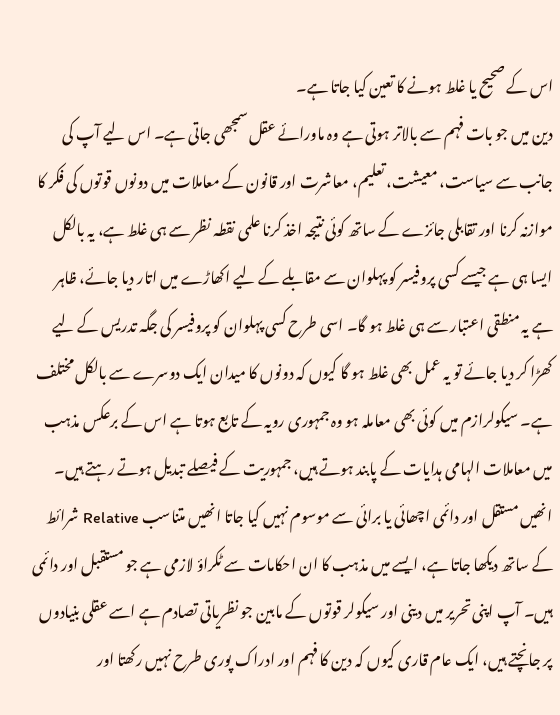اس کے صحیح یا غلط ہونے کا تعین کیا جاتا ہے۔
دین میں جو بات فہم سے بالاتر ہوتی ہے وہ ماورائے عقل سمجھی جاتی ہے۔ اس لیے آپ کی جانب سے سیاست، معیشت، تعلیم، معاشرت اور قانون کے معاملات میں دونوں قوتوں کی فکر کا موازنہ کرنا اور تقابلی جائزے کے ساتھ کوئی نتیجہ اخذ کرنا علمی نقطہ نظر سے ہی غلط ہے، یہ بالکل ایسا ہی ہے جیسے کسی پروفیسر کو پہلوان سے مقابلے کے لیے اکھاڑے میں اتار دیا جائے، ظاہر ہے یہ منطقی اعتبار سے ہی غلط ہو گا۔ اسی طرح کسی پہلوان کو پروفیسر کی جگہ تدریس کے لیے کھڑا کر دیا جائے تو یہ عمل بھی غلط ہو گا کیوں کہ دونوں کا میدان ایک دوسرے سے بالکل مختلف ہے۔ سیکولرازم میں کوئی بھی معاملہ ہو وہ جمہوری رویہ کے تابع ہوتا ہے اس کے برعکس مذہب میں معاملات الہامی ہدایات کے پابند ہوتے ہیں، جمہوریت کے فیصلے تبدیل ہوتے رہتے ہیں۔
انھیں مستقل اور دائمی اچھائی یا برائی سے موسوم نہیں کیا جاتا انھیں متناسب Relative شرائط کے ساتھ دیکھا جاتا ہے، ایسے میں مذہب کا ان احکامات سے ٹکراؤ لازمی ہے جو مستقبل اور دائمی ہیں۔ آپ اپنی تحریر میں دینی اور سیکولر قوتوں کے مابین جو نظریاتی تصادم ہے اسے عقلی بنیادوں پر جانچتے ہیں، ایک عام قاری کیوں کہ دین کا فہم اور ادراک پوری طرح نہیں رکھتا اور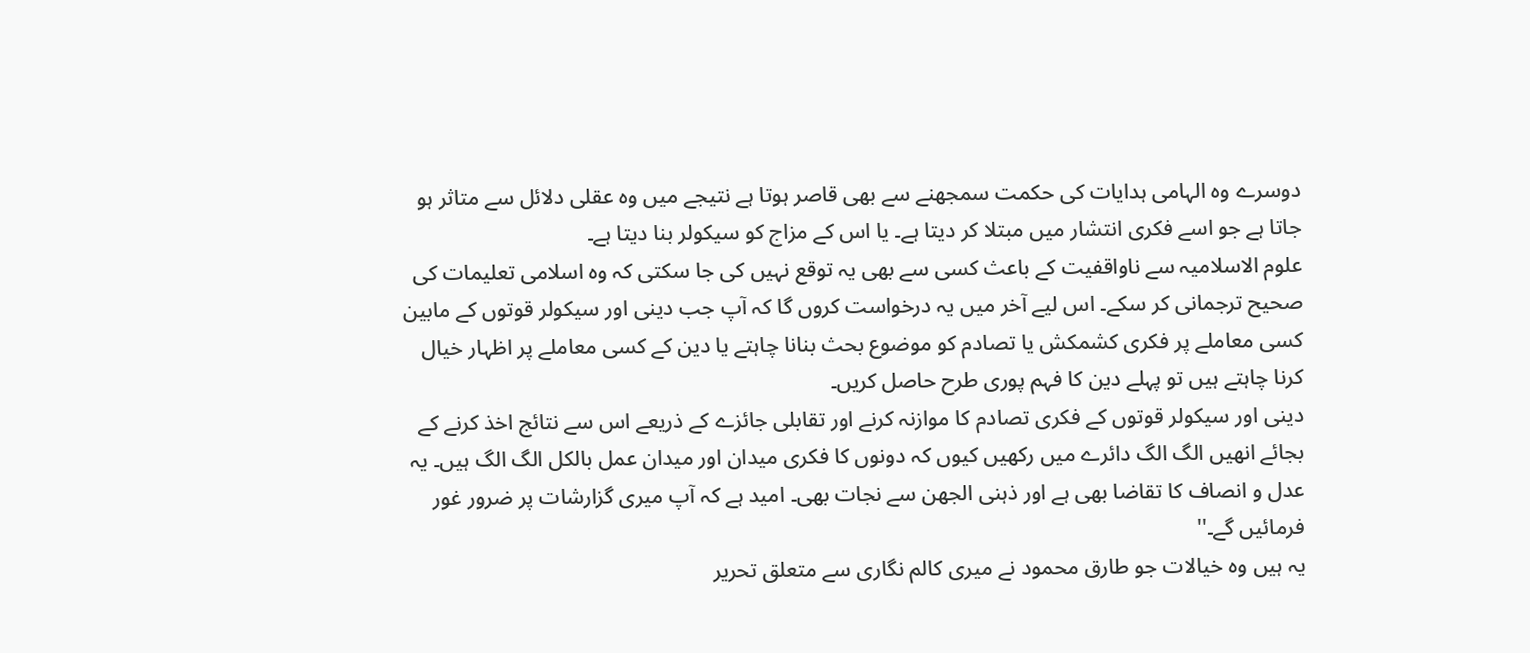دوسرے وہ الہامی ہدایات کی حکمت سمجھنے سے بھی قاصر ہوتا ہے نتیجے میں وہ عقلی دلائل سے متاثر ہو جاتا ہے جو اسے فکری انتشار میں مبتلا کر دیتا ہے۔ یا اس کے مزاج کو سیکولر بنا دیتا ہے۔
علوم الاسلامیہ سے ناواقفیت کے باعث کسی سے بھی یہ توقع نہیں کی جا سکتی کہ وہ اسلامی تعلیمات کی صحیح ترجمانی کر سکے۔ اس لیے آخر میں یہ درخواست کروں گا کہ آپ جب دینی اور سیکولر قوتوں کے مابین کسی معاملے پر فکری کشمکش یا تصادم کو موضوع بحث بنانا چاہتے یا دین کے کسی معاملے پر اظہار خیال کرنا چاہتے ہیں تو پہلے دین کا فہم پوری طرح حاصل کریں۔
دینی اور سیکولر قوتوں کے فکری تصادم کا موازنہ کرنے اور تقابلی جائزے کے ذریعے اس سے نتائج اخذ کرنے کے بجائے انھیں الگ الگ دائرے میں رکھیں کیوں کہ دونوں کا فکری میدان اور میدان عمل بالکل الگ الگ ہیں۔ یہ عدل و انصاف کا تقاضا بھی ہے اور ذہنی الجھن سے نجات بھی۔ امید ہے کہ آپ میری گزارشات پر ضرور غور فرمائیں گے۔''
یہ ہیں وہ خیالات جو طارق محمود نے میری کالم نگاری سے متعلق تحریر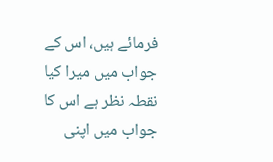فرمائے ہیں، اس کے جواب میں میرا کیا نقطہ نظر ہے اس کا جواب میں اپنی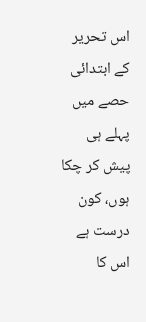اس تحریر کے ابتدائی حصے میں پہلے ہی پیش کر چکا ہوں، کون درست ہے اس کا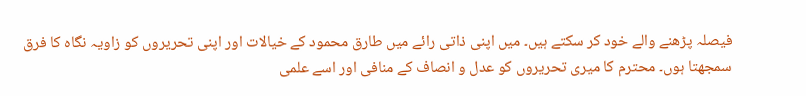فیصلہ پڑھنے والے خود کر سکتے ہیں۔ میں اپنی ذاتی رائے میں طارق محمود کے خیالات اور اپنی تحریروں کو زاویہ نگاہ کا فرق سمجھتا ہوں۔ محترم کا میری تحریروں کو عدل و انصاف کے منافی اور اسے علمی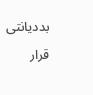بددیانتی قرار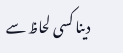دینا کسی لحاظ سے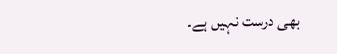بھی درست نہیں ہے۔